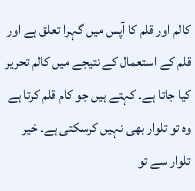کالم اور قلم کا آپس میں گہرا تعلق ہے اور قلم کے استعمال کے نتیجے میں کالم تحریر کیا جاتا ہے۔ کہتے ہیں جو کام قلم کرتا ہے وہ تو تلوار بھی نہیں کرسکتی ہے۔ خیر تلوار سے تو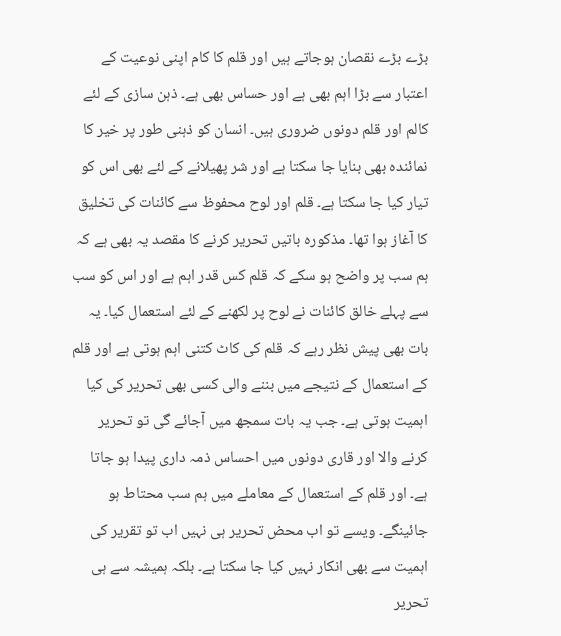بڑے بڑے نقصان ہوجاتے ہیں اور قلم کا کام اپنی نوعیت کے اعتبار سے بڑا اہم بھی ہے اور حساس بھی ہے۔ ذہن سازی کے لئے کالم اور قلم دونوں ضروری ہیں۔ انسان کو ذہنی طور پر خیر کا نمائندہ بھی بنایا جا سکتا ہے اور شر پھیلانے کے لئے بھی اس کو تیار کیا جا سکتا ہے۔ قلم اور لوح محفوظ سے کائنات کی تخلیق کا آغاز ہوا تھا۔ مذکورہ باتیں تحریر کرنے کا مقصد یہ بھی ہے کہ ہم سب پر واضح ہو سکے کہ قلم کس قدر اہم ہے اور اس کو سب سے پہلے خالق کائنات نے لوح پر لکھنے کے لئے استعمال کیا۔ یہ بات بھی پیش نظر رہے کہ قلم کی کاٹ کتنی اہم ہوتی ہے اور قلم کے استعمال کے نتیجے میں بننے والی کسی بھی تحریر کی کیا اہمیت ہوتی ہے۔ جب یہ بات سمجھ میں آجائے گی تو تحریر کرنے والا اور قاری دونوں میں احساس ذمہ داری پیدا ہو جاتا ہے۔ اور قلم کے استعمال کے معاملے میں ہم سب محتاط ہو جائینگے۔ ویسے تو اب محض تحریر ہی نہیں اب تو تقریر کی اہمیت سے بھی انکار نہیں کیا جا سکتا ہے۔ بلکہ ہمیشہ سے ہی تحریر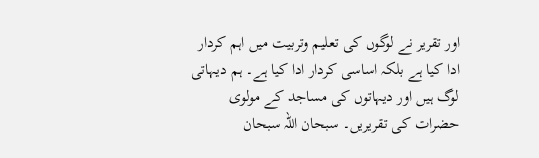اور تقریر نے لوگوں کی تعلیم وتربیت میں اہم کردار ادا کیا ہے بلکہ اساسی کردار ادا کیا ہے۔ ہم دیہاتی لوگ ہیں اور دیہاتوں کی مساجد کے مولوی حضرات کی تقریریں۔ سبحان اللہ سبحان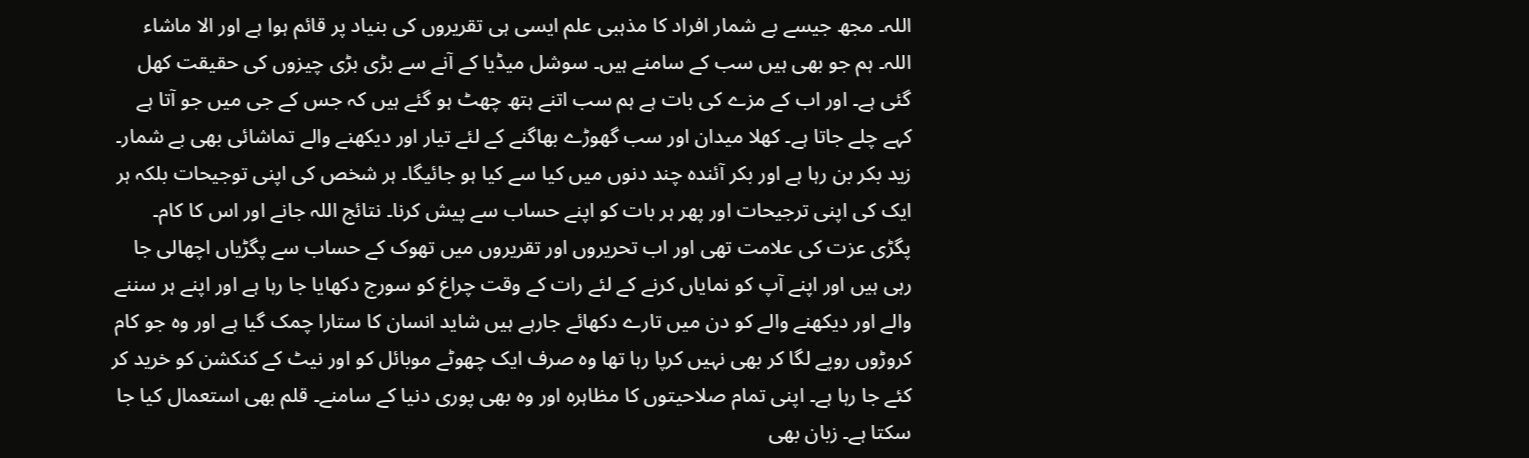اللہ۔ مجھ جیسے بے شمار افراد کا مذہبی علم ایسی ہی تقریروں کی بنیاد پر قائم ہوا ہے اور الا ماشاء اللہ۔ ہم جو بھی ہیں سب کے سامنے ہیں۔ سوشل میڈیا کے آنے سے بڑی بڑی چیزوں کی حقیقت کھل گئی ہے۔ اور اب کے مزے کی بات ہے ہم سب اتنے ہتھ چھٹ ہو گئے ہیں کہ جس کے جی میں جو آتا ہے کہے چلے جاتا ہے۔ کھلا میدان اور سب گھوڑے بھاگنے کے لئے تیار اور دیکھنے والے تماشائی بھی بے شمار۔ زید بکر بن رہا ہے اور بکر آئندہ چند دنوں میں کیا سے کیا ہو جائیگا۔ ہر شخص کی اپنی توجیحات بلکہ ہر ایک کی اپنی ترجیحات اور پھر ہر بات کو اپنے حساب سے پیش کرنا۔ نتائج اللہ جانے اور اس کا کام۔ پگڑی عزت کی علامت تھی اور اب تحریروں اور تقریروں میں تھوک کے حساب سے پگڑیاں اچھالی جا رہی ہیں اور اپنے آپ کو نمایاں کرنے کے لئے رات کے وقت چراغ کو سورج دکھایا جا رہا ہے اور اپنے ہر سننے والے اور دیکھنے والے کو دن میں تارے دکھائے جارہے ہیں شاید انسان کا ستارا چمک گیا ہے اور وہ جو کام کروڑوں روپے لگا کر بھی نہیں کرپا رہا تھا وہ صرف ایک چھوٹے موبائل کو اور نیٹ کے کنکشن کو خرید کر کئے جا رہا ہے۔ اپنی تمام صلاحیتوں کا مظاہرہ اور وہ بھی پوری دنیا کے سامنے۔ قلم بھی استعمال کیا جا سکتا ہے۔ زبان بھی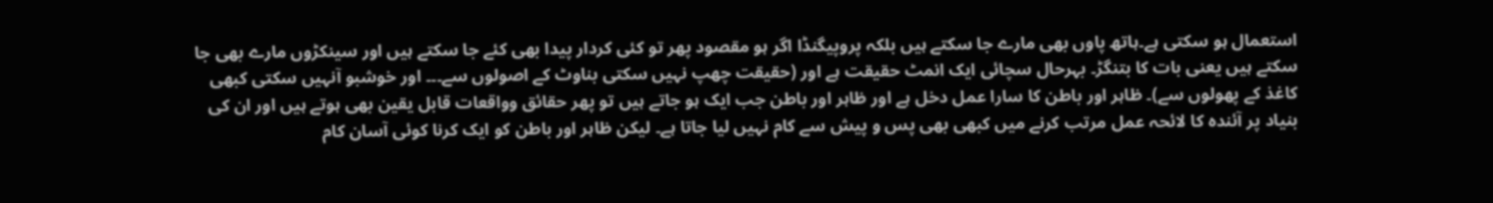استعمال ہو سکتی ہے۔ہاتھ پاوں بھی مارے جا سکتے ہیں بلکہ پروپیگنڈا اگر ہو مقصود پھر تو کئی کردار پیدا بھی کئے جا سکتے ہیں اور سینکڑوں مارے بھی جا سکتے ہیں یعنی بات کا بتنگڑ۔ بہرحال سچائی ایک انمٹ حقیقت ہے اور (حقیقت چھپ نہیں سکتی بناوٹ کے اصولوں سے۔۔۔ اور خوشبو آنہیں سکتی کبھی کاغذ کے پھولوں سے)۔ ظاہر اور باطن کا سارا عمل دخل ہے اور ظاہر اور باطن جب ایک ہو جاتے ہیں تو پھر حقائق وواقعات قابل یقین بھی ہوتے ہیں اور ان کی بنیاد پر آئندہ کا لائحہ عمل مرتب کرنے میں کبھی بھی پس و پیش سے کام نہیں لیا جاتا ہے۔ لیکن ظاہر اور باطن کو ایک کرنا کوئی آسان کام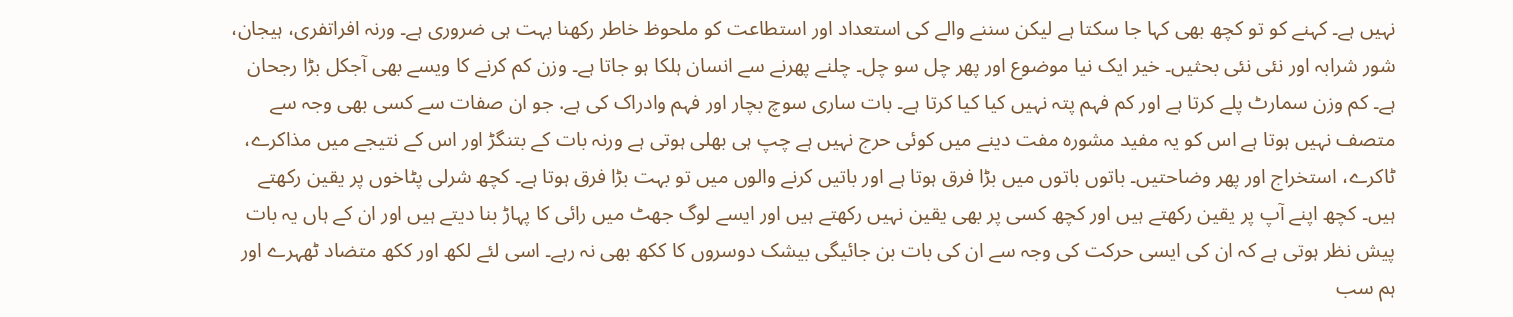نہیں ہے۔ کہنے کو تو کچھ بھی کہا جا سکتا ہے لیکن سننے والے کی استعداد اور استطاعت کو ملحوظ خاطر رکھنا بہت ہی ضروری ہے۔ ورنہ افراتفری، ہیجان، شور شرابہ اور نئی نئی بحثیں۔ خیر ایک نیا موضوع اور پھر چل سو چل۔ چلنے پھرنے سے انسان ہلکا ہو جاتا ہے۔ وزن کم کرنے کا ویسے بھی آجکل بڑا رجحان ہے۔ کم وزن سمارٹ پلے کرتا ہے اور کم فہم پتہ نہیں کیا کیا کرتا ہے۔ بات ساری سوچ بچار اور فہم وادراک کی ہے. جو ان صفات سے کسی بھی وجہ سے متصف نہیں ہوتا ہے اس کو یہ مفید مشورہ مفت دینے میں کوئی حرج نہیں ہے چپ ہی بھلی ہوتی ہے ورنہ بات کے بتنگڑ اور اس کے نتیجے میں مذاکرے، ٹاکرے، استخراج اور پھر وضاحتیں۔ باتوں باتوں میں بڑا فرق ہوتا ہے اور باتیں کرنے والوں میں تو بہت بڑا فرق ہوتا ہے۔ کچھ شرلی پٹاخوں پر یقین رکھتے ہیں۔ کچھ اپنے آپ پر یقین رکھتے ہیں اور کچھ کسی پر بھی یقین نہیں رکھتے ہیں اور ایسے لوگ جھٹ میں رائی کا پہاڑ بنا دیتے ہیں اور ان کے ہاں یہ بات پیش نظر ہوتی ہے کہ ان کی ایسی حرکت کی وجہ سے ان کی بات بن جائیگی بیشک دوسروں کا ککھ بھی نہ رہے۔ اسی لئے لکھ اور ککھ متضاد ٹھہرے اور ہم سب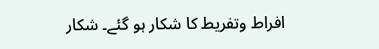افراط وتفریط کا شکار ہو گئے۔ شکار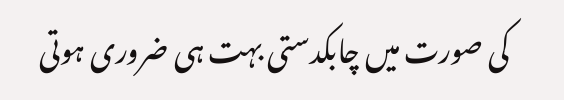کی صورت میں چابکدستی بہت ہی ضروری ہوتی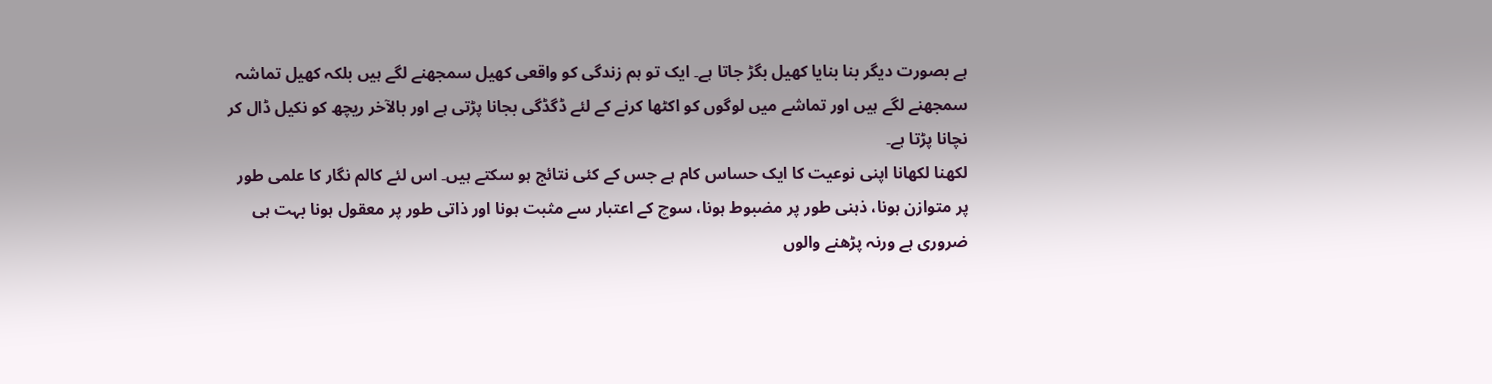ہے بصورت دیگر بنا بنایا کھیل بگڑ جاتا ہے۔ ایک تو ہم زندگی کو واقعی کھیل سمجھنے لگے ہیں بلکہ کھیل تماشہ سمجھنے لگے ہیں اور تماشے میں لوگوں کو اکٹھا کرنے کے لئے ڈگڈگی بجانا پڑتی ہے اور بالآخر ریچھ کو نکیل ڈال کر نچانا پڑتا ہے۔
لکھنا لکھانا اپنی نوعیت کا ایک حساس کام ہے جس کے کئی نتائج ہو سکتے ہیں۔ اس لئے کالم نگار کا علمی طور پر متوازن ہونا، ذہنی طور پر مضبوط ہونا، سوچ کے اعتبار سے مثبت ہونا اور ذاتی طور پر معقول ہونا بہت ہی ضروری ہے ورنہ پڑھنے والوں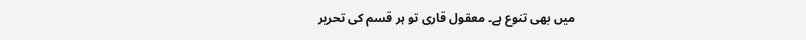میں بھی تنوع ہے۔ معقول قاری تو ہر قسم کی تحریر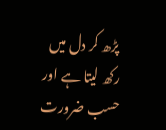پڑھ کر دل میں رکھ لیتا ہے اور حسب ضرورت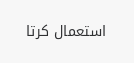استعمال کرتا